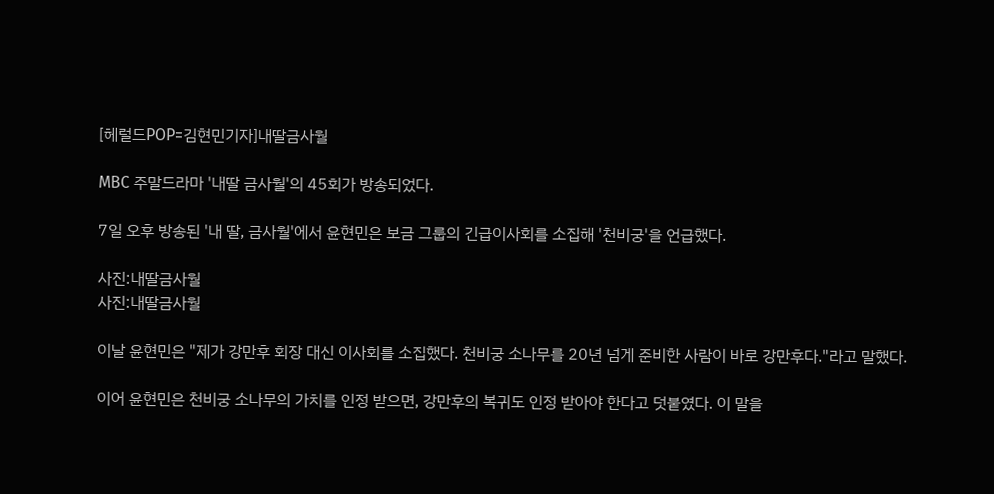[헤럴드POP=김현민기자]내딸금사월

MBC 주말드라마 '내딸 금사월'의 45회가 방송되었다.

7일 오후 방송된 '내 딸, 금사월'에서 윤현민은 보금 그룹의 긴급이사회를 소집해 '천비궁'을 언급했다.

사진:내딸금사월
사진:내딸금사월

이날 윤현민은 "제가 강만후 회장 대신 이사회를 소집했다. 천비궁 소나무를 20년 넘게 준비한 사람이 바로 강만후다."라고 말했다.

이어 윤현민은 천비궁 소나무의 가치를 인정 받으면, 강만후의 복귀도 인정 받아야 한다고 덧붙였다. 이 말을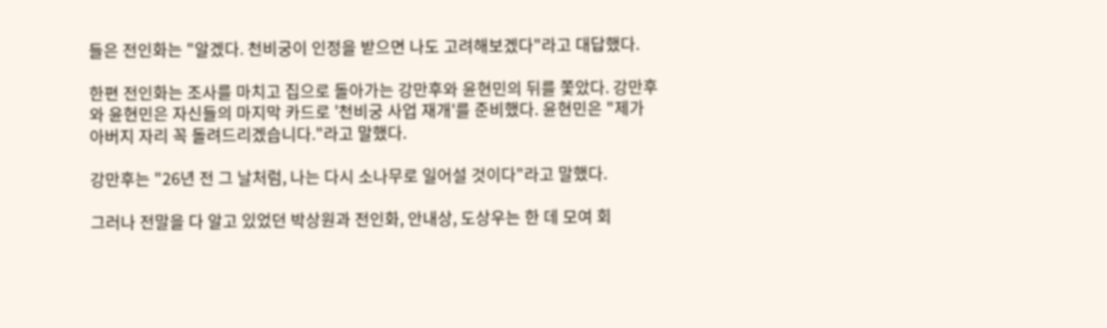들은 전인화는 "알겠다. 천비궁이 인정을 받으면 나도 고려해보겠다"라고 대답했다.

한편 전인화는 조사를 마치고 집으로 돌아가는 강만후와 윤현민의 뒤를 쫓았다. 강만후와 윤현민은 자신들의 마지막 카드로 '천비궁 사업 재개'를 준비했다. 윤현민은 "제가 아버지 자리 꼭 돌려드리겠습니다."라고 말했다.

강만후는 "26년 전 그 날처럼, 나는 다시 소나무로 일어설 것이다"라고 말했다.

그러나 전말을 다 알고 있었던 박상원과 전인화, 안내상, 도상우는 한 데 모여 회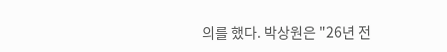의를 했다. 박상원은 "26년 전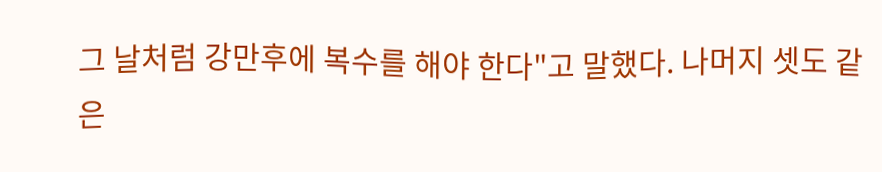그 날처럼 강만후에 복수를 해야 한다"고 말했다. 나머지 셋도 같은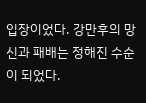입장이었다. 강만후의 망신과 패배는 정해진 수순이 되었다.